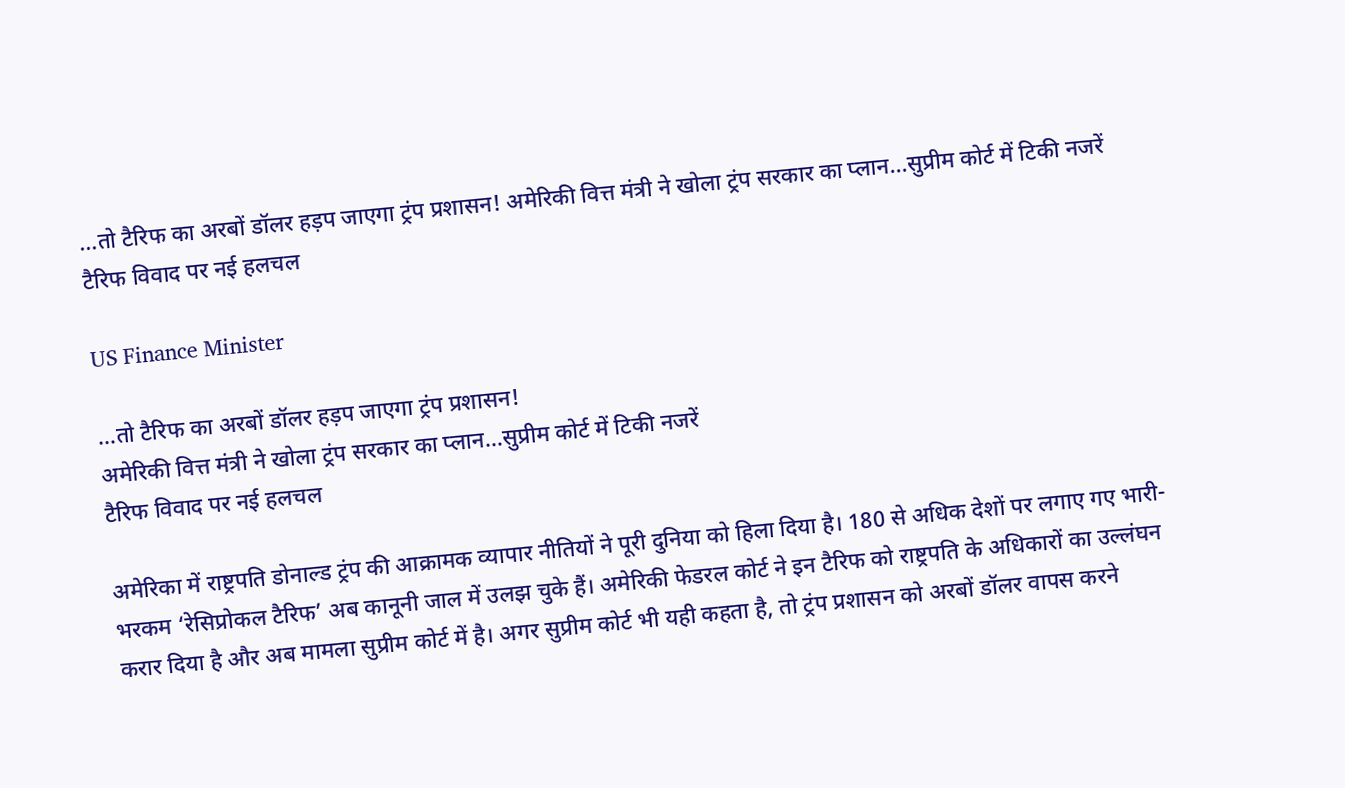…तो टैरिफ का अरबों डॉलर हड़प जाएगा ट्रंप प्रशासन! अमेरिकी वित्त मंत्री ने खोला ट्रंप सरकार का प्लान…सुप्रीम कोर्ट में टिकी नजरें टैरिफ विवाद पर नई हलचल

US Finance Minister

…तो टैरिफ का अरबों डॉलर हड़प जाएगा ट्रंप प्रशासन!
अमेरिकी वित्त मंत्री ने खोला ट्रंप सरकार का प्लान…सुप्रीम कोर्ट में टिकी नजरें
टैरिफ विवाद पर नई हलचल

अमेरिका में राष्ट्रपति डोनाल्ड ट्रंप की आक्रामक व्यापार नीतियों ने पूरी दुनिया को हिला दिया है। 180 से अधिक देशों पर लगाए गए भारी-भरकम ‘रेसिप्रोकल टैरिफ’ अब कानूनी जाल में उलझ चुके हैं। अमेरिकी फेडरल कोर्ट ने इन टैरिफ को राष्ट्रपति के अधिकारों का उल्लंघन करार दिया है और अब मामला सुप्रीम कोर्ट में है। अगर सुप्रीम कोर्ट भी यही कहता है, तो ट्रंप प्रशासन को अरबों डॉलर वापस करने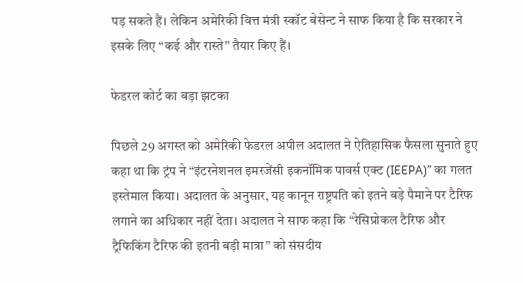पड़ सकते हैं। लेकिन अमेरिकी वित्त मंत्री स्कॉट बेसेन्ट ने साफ किया है कि सरकार ने इसके लिए “कई और रास्ते” तैयार किए हैं।

फेडरल कोर्ट का बड़ा झटका

पिछले 29 अगस्त को अमेरिकी फेडरल अपील अदालत ने ऐतिहासिक फैसला सुनाते हुए कहा था कि ट्रंप ने “इंटरनेशनल इमरजेंसी इकनॉमिक पावर्स एक्ट (IEEPA)” का गलत इस्तेमाल किया। अदालत के अनुसार, यह कानून राष्ट्रपति को इतने बड़े पैमाने पर टैरिफ लगाने का अधिकार नहीं देता। अदालत ने साफ कहा कि “रेसिप्रोकल टैरिफ और ट्रैफिकिंग टैरिफ की इतनी बड़ी मात्रा” को संसदीय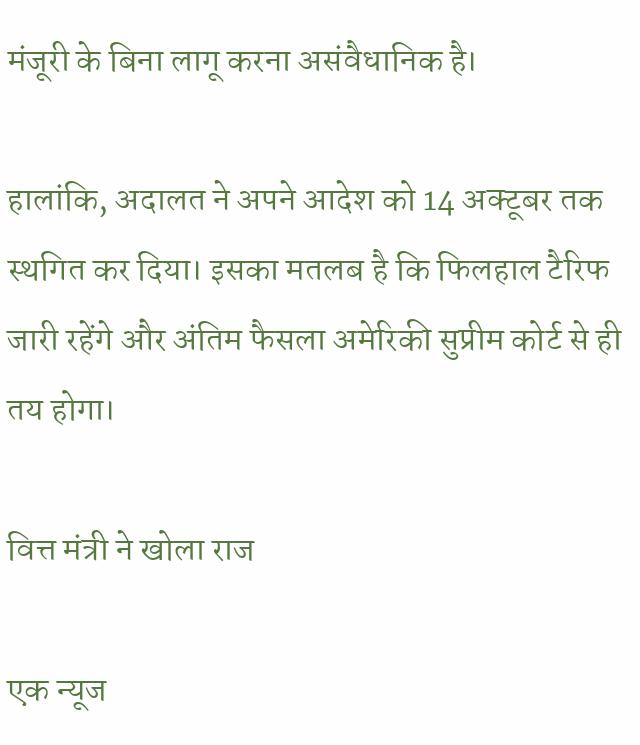मंजूरी के बिना लागू करना असंवैधानिक है।

हालांकि, अदालत ने अपने आदेश को 14 अक्टूबर तक स्थगित कर दिया। इसका मतलब है कि फिलहाल टैरिफ जारी रहेंगे और अंतिम फैसला अमेरिकी सुप्रीम कोर्ट से ही तय होगा।

वित्त मंत्री ने खोला राज

एक न्यूज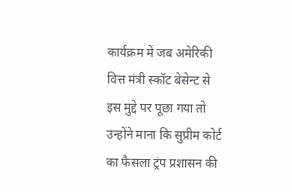कार्यक्रम में जब अमेरिकी वित्त मंत्री स्कॉट बेसेन्ट से इस मुद्दे पर पूछा गया तो उन्होंने माना कि सुप्रीम कोर्ट का फैसला ट्रंप प्रशासन की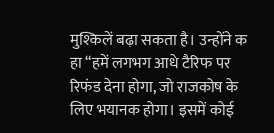मुश्किलें बढ़ा सकता है। उन्होंने क हा “हमें लगभग आधे टैरिफ पर रिफंड देना होगा, जो राजकोष के लिए भयानक होगा। इसमें कोई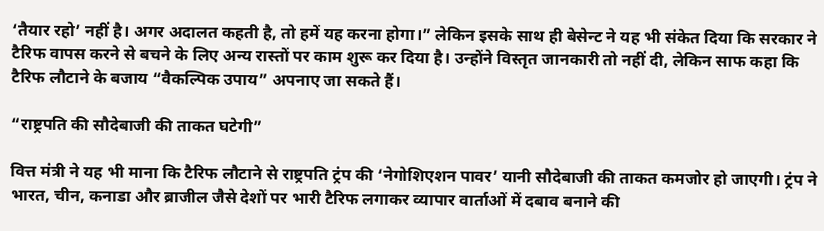‘तैयार रहो’ नहीं है। अगर अदालत कहती है, तो हमें यह करना होगा।” लेकिन इसके साथ ही बेसेन्ट ने यह भी संकेत दिया कि सरकार ने टैरिफ वापस करने से बचने के लिए अन्य रास्तों पर काम शुरू कर दिया है। उन्होंने विस्तृत जानकारी तो नहीं दी, लेकिन साफ कहा कि टैरिफ लौटाने के बजाय “वैकल्पिक उपाय” अपनाए जा सकते हैं।

“राष्ट्रपति की सौदेबाजी की ताकत घटेगी”

वित्त मंत्री ने यह भी माना कि टैरिफ लौटाने से राष्ट्रपति ट्रंप की ‘नेगोशिएशन पावर’ यानी सौदेबाजी की ताकत कमजोर हो जाएगी। ट्रंप ने भारत, चीन, कनाडा और ब्राजील जैसे देशों पर भारी टैरिफ लगाकर व्यापार वार्ताओं में दबाव बनाने की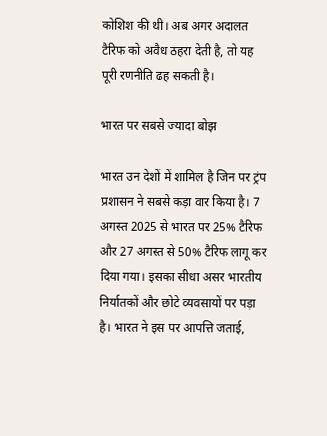कोशिश की थी। अब अगर अदालत टैरिफ को अवैध ठहरा देती है, तो यह पूरी रणनीति ढह सकती है।

भारत पर सबसे ज्यादा बोझ

भारत उन देशों में शामिल है जिन पर ट्रंप प्रशासन ने सबसे कड़ा वार किया है। 7 अगस्त 2025 से भारत पर 25% टैरिफ और 27 अगस्त से 50% टैरिफ लागू कर दिया गया। इसका सीधा असर भारतीय निर्यातकों और छोटे व्यवसायों पर पड़ा है। भारत ने इस पर आपत्ति जताई,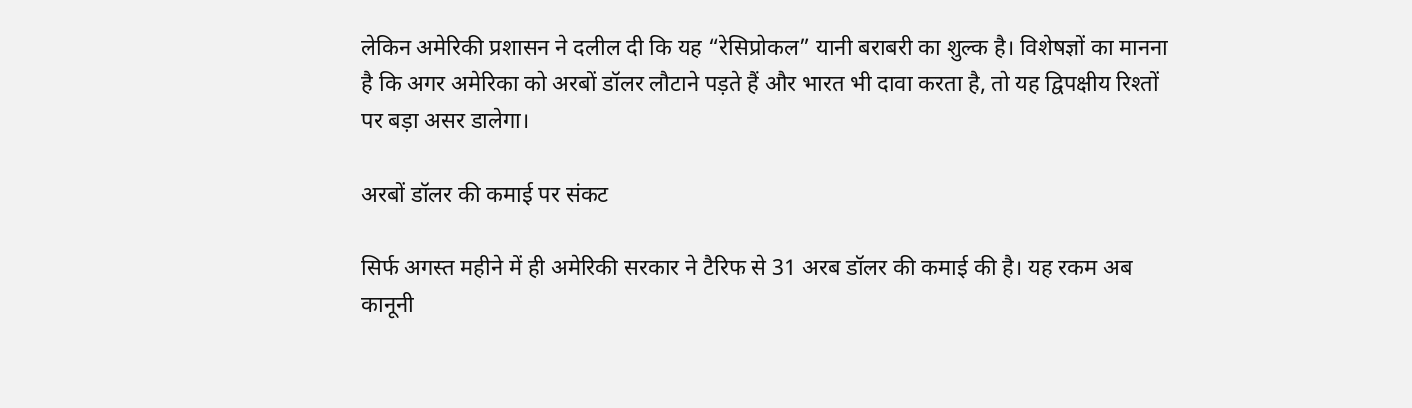लेकिन अमेरिकी प्रशासन ने दलील दी कि यह “रेसिप्रोकल” यानी बराबरी का शुल्क है। विशेषज्ञों का मानना है कि अगर अमेरिका को अरबों डॉलर लौटाने पड़ते हैं और भारत भी दावा करता है, तो यह द्विपक्षीय रिश्तों पर बड़ा असर डालेगा।

अरबों डॉलर की कमाई पर संकट

सिर्फ अगस्त महीने में ही अमेरिकी सरकार ने टैरिफ से 31 अरब डॉलर की कमाई की है। यह रकम अब कानूनी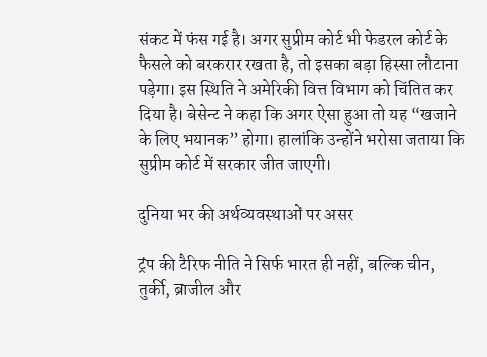संकट में फंस गई है। अगर सुप्रीम कोर्ट भी फेडरल कोर्ट के फैसले को बरकरार रखता है, तो इसका बड़ा हिस्सा लौटाना पड़ेगा। इस स्थिति ने अमेरिकी वित्त विभाग को चिंतित कर दिया है। बेसेन्ट ने कहा कि अगर ऐसा हुआ तो यह “खजाने के लिए भयानक” होगा। हालांकि उन्होंने भरोसा जताया कि सुप्रीम कोर्ट में सरकार जीत जाएगी।

दुनिया भर की अर्थव्यवस्थाओं पर असर

ट्रंप की टैरिफ नीति ने सिर्फ भारत ही नहीं, बल्कि चीन, तुर्की, ब्राजील और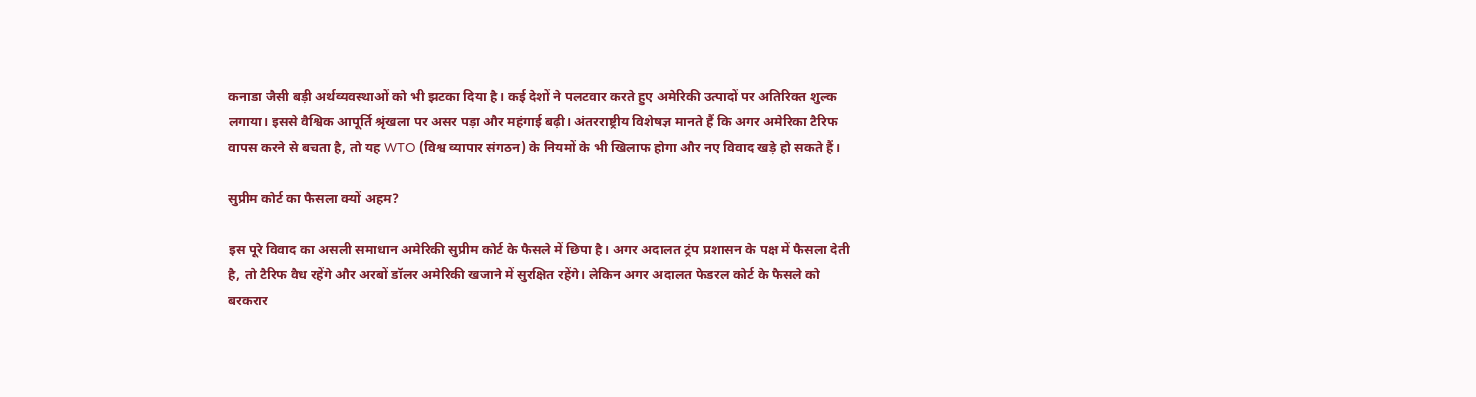कनाडा जैसी बड़ी अर्थव्यवस्थाओं को भी झटका दिया है। कई देशों ने पलटवार करते हुए अमेरिकी उत्पादों पर अतिरिक्त शुल्क लगाया। इससे वैश्विक आपूर्ति श्रृंखला पर असर पड़ा और महंगाई बढ़ी। अंतरराष्ट्रीय विशेषज्ञ मानते हैं कि अगर अमेरिका टैरिफ वापस करने से बचता है, तो यह WTO (विश्व व्यापार संगठन) के नियमों के भी खिलाफ होगा और नए विवाद खड़े हो सकते हैं।

सुप्रीम कोर्ट का फैसला क्यों अहम?

इस पूरे विवाद का असली समाधान अमेरिकी सुप्रीम कोर्ट के फैसले में छिपा है। अगर अदालत ट्रंप प्रशासन के पक्ष में फैसला देती है, तो टैरिफ वैध रहेंगे और अरबों डॉलर अमेरिकी खजाने में सुरक्षित रहेंगे। लेकिन अगर अदालत फेडरल कोर्ट के फैसले को बरकरार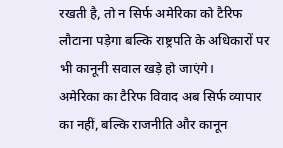रखती है, तो न सिर्फ अमेरिका को टैरिफ लौटाना पड़ेगा बल्कि राष्ट्रपति के अधिकारों पर भी कानूनी सवाल खड़े हो जाएंगे।
अमेरिका का टैरिफ विवाद अब सिर्फ व्यापार का नहीं, बल्कि राजनीति और कानून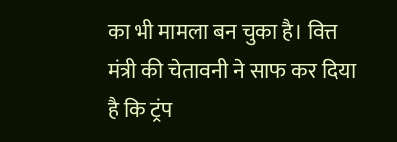का भी मामला बन चुका है। वित्त मंत्री की चेतावनी ने साफ कर दिया है कि ट्रंप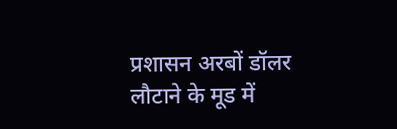प्रशासन अरबों डॉलर लौटाने के मूड में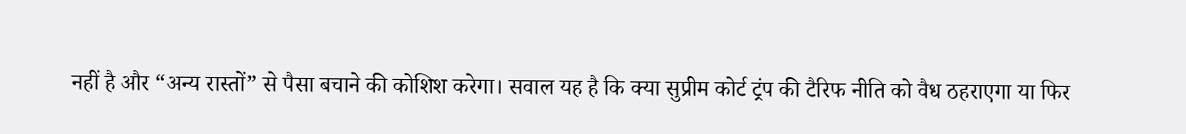नहीं है और “अन्य रास्तों” से पैसा बचाने की कोशिश करेगा। सवाल यह है कि क्या सुप्रीम कोर्ट ट्रंप की टैरिफ नीति को वैध ठहराएगा या फिर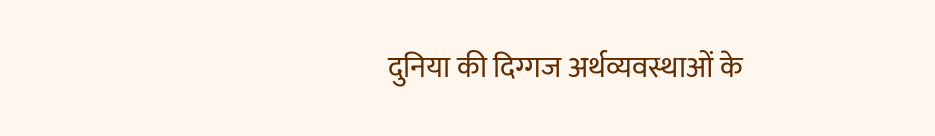दुनिया की दिग्गज अर्थव्यवस्थाओं के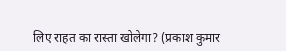लिए राहत का रास्ता खोलेगा? (प्रकाश कुमार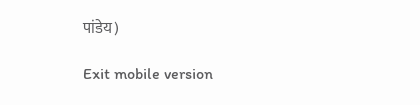पांडेय)

Exit mobile version